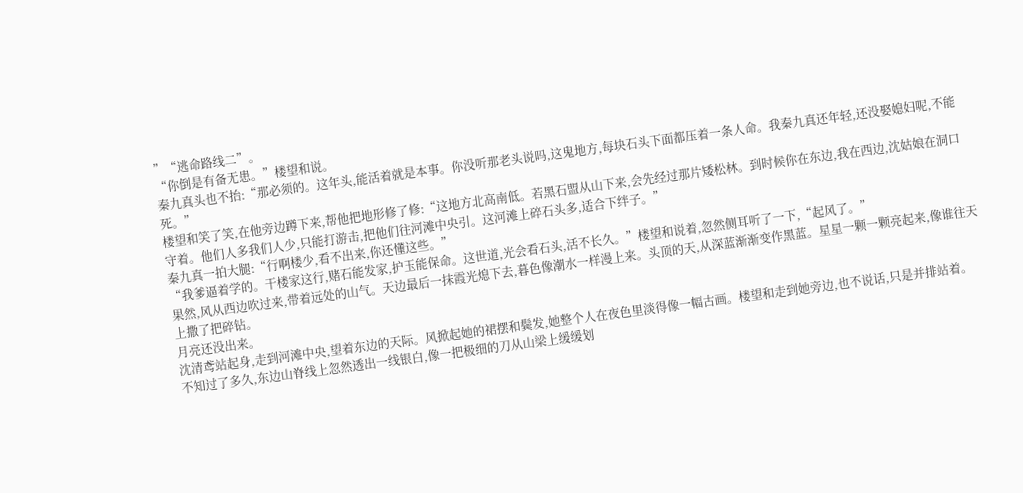”“逃命路线二”。
“你倒是有备无患。”楼望和说。
秦九真头也不抬:“那必须的。这年头,能活着就是本事。你没听那老头说吗,这鬼地方,每块石头下面都压着一条人命。我秦九真还年轻,还没娶媳妇呢,不能死。”
楼望和笑了笑,在他旁边蹲下来,帮他把地形修了修:“这地方北高南低。若黑石盟从山下来,会先经过那片矮松林。到时候你在东边,我在西边,沈姑娘在洞口守着。他们人多我们人少,只能打游击,把他们往河滩中央引。这河滩上碎石头多,适合下绊子。”
秦九真一拍大腿:“行啊楼少,看不出来,你还懂这些。”
“我爹逼着学的。干楼家这行,赌石能发家,护玉能保命。这世道,光会看石头,活不长久。”楼望和说着,忽然侧耳听了一下,“起风了。”
果然,风从西边吹过来,带着远处的山气。天边最后一抹霞光熄下去,暮色像潮水一样漫上来。头顶的天,从深蓝渐渐变作黑蓝。星星一颗一颗亮起来,像谁往天上撒了把碎钻。
月亮还没出来。
沈清鸢站起身,走到河滩中央,望着东边的天际。风掀起她的裙摆和鬓发,她整个人在夜色里淡得像一幅古画。楼望和走到她旁边,也不说话,只是并排站着。
不知过了多久,东边山脊线上忽然透出一线银白,像一把极细的刀从山梁上缓缓划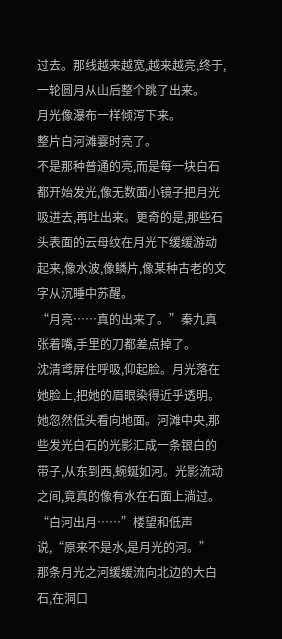过去。那线越来越宽,越来越亮,终于,一轮圆月从山后整个跳了出来。
月光像瀑布一样倾泻下来。
整片白河滩霎时亮了。
不是那种普通的亮,而是每一块白石都开始发光,像无数面小镜子把月光吸进去,再吐出来。更奇的是,那些石头表面的云母纹在月光下缓缓游动起来,像水波,像鳞片,像某种古老的文字从沉睡中苏醒。
“月亮……真的出来了。”秦九真张着嘴,手里的刀都差点掉了。
沈清鸢屏住呼吸,仰起脸。月光落在她脸上,把她的眉眼染得近乎透明。她忽然低头看向地面。河滩中央,那些发光白石的光影汇成一条银白的带子,从东到西,蜿蜒如河。光影流动之间,竟真的像有水在石面上淌过。
“白河出月……”楼望和低声说,“原来不是水,是月光的河。”
那条月光之河缓缓流向北边的大白石,在洞口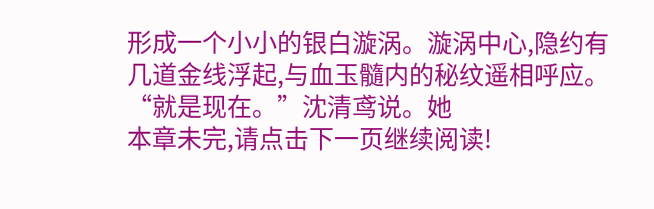形成一个小小的银白漩涡。漩涡中心,隐约有几道金线浮起,与血玉髓内的秘纹遥相呼应。
“就是现在。”沈清鸢说。她
本章未完,请点击下一页继续阅读!